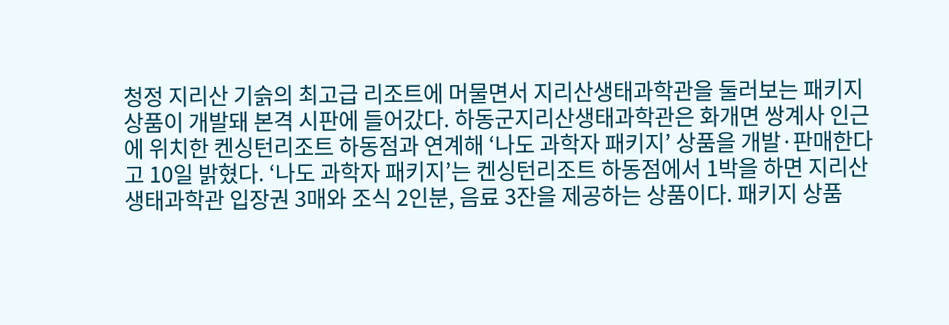청정 지리산 기슭의 최고급 리조트에 머물면서 지리산생태과학관을 둘러보는 패키지 상품이 개발돼 본격 시판에 들어갔다. 하동군지리산생태과학관은 화개면 쌍계사 인근에 위치한 켄싱턴리조트 하동점과 연계해 ‘나도 과학자 패키지’ 상품을 개발·판매한다고 10일 밝혔다. ‘나도 과학자 패키지’는 켄싱턴리조트 하동점에서 1박을 하면 지리산생태과학관 입장권 3매와 조식 2인분, 음료 3잔을 제공하는 상품이다. 패키지 상품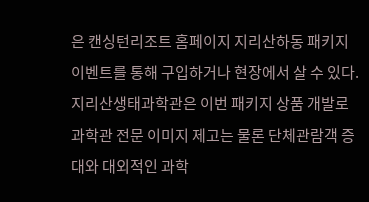은 캔싱턴리조트 홈페이지 지리산하동 패키지 이벤트를 통해 구입하거나 현장에서 살 수 있다. 지리산생태과학관은 이번 패키지 상품 개발로 과학관 전문 이미지 제고는 물론 단체관람객 증대와 대외적인 과학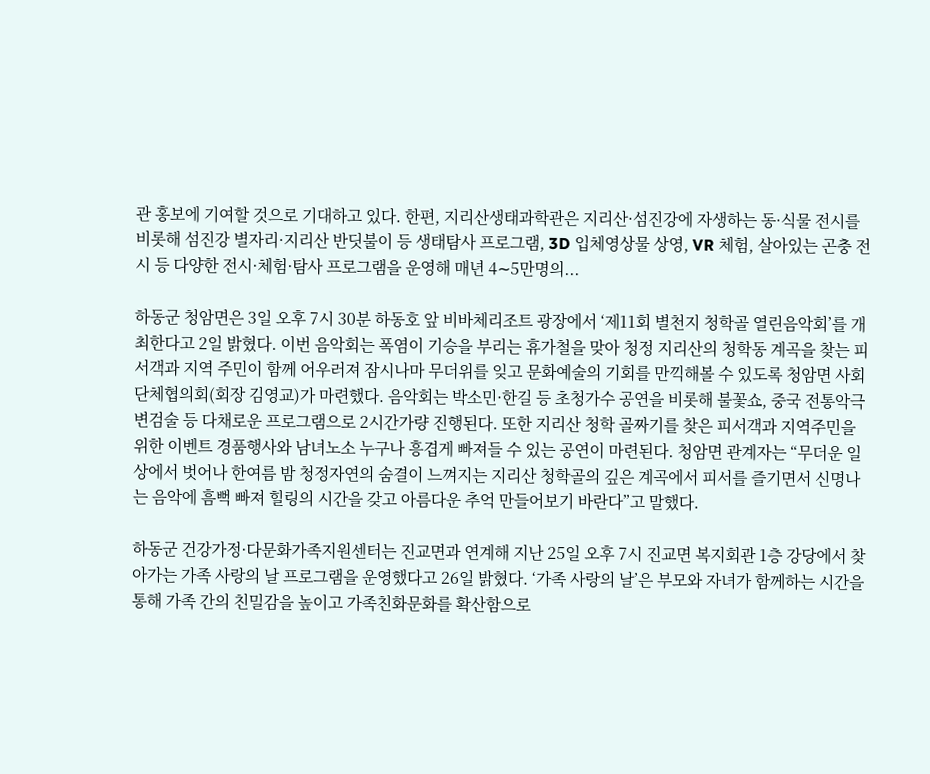관 홍보에 기여할 것으로 기대하고 있다. 한편, 지리산생태과학관은 지리산·섬진강에 자생하는 동·식물 전시를 비롯해 섬진강 별자리·지리산 반딧불이 등 생태탐사 프로그램, 3D 입체영상물 상영, VR 체험, 살아있는 곤충 전시 등 다양한 전시·체험·탐사 프로그램을 운영해 매년 4∼5만명의...

하동군 청암면은 3일 오후 7시 30분 하동호 앞 비바체리조트 광장에서 ‘제11회 별천지 청학골 열린음악회’를 개최한다고 2일 밝혔다. 이번 음악회는 폭염이 기승을 부리는 휴가철을 맞아 청정 지리산의 청학동 계곡을 찾는 피서객과 지역 주민이 함께 어우러져 잠시나마 무더위를 잊고 문화예술의 기회를 만끽해볼 수 있도록 청암면 사회단체협의회(회장 김영교)가 마련했다. 음악회는 박소민·한길 등 초청가수 공연을 비롯해 불꽃쇼, 중국 전통악극 변검술 등 다채로운 프로그램으로 2시간가량 진행된다. 또한 지리산 청학 골짜기를 찾은 피서객과 지역주민을 위한 이벤트 경품행사와 남녀노소 누구나 흥겹게 빠져들 수 있는 공연이 마련된다. 청암면 관계자는 “무더운 일상에서 벗어나 한여름 밤 청정자연의 숨결이 느껴지는 지리산 청학골의 깊은 계곡에서 피서를 즐기면서 신명나는 음악에 흠뻑 빠져 힐링의 시간을 갖고 아름다운 추억 만들어보기 바란다”고 말했다.

하동군 건강가정·다문화가족지원센터는 진교면과 연계해 지난 25일 오후 7시 진교면 복지회관 1층 강당에서 찾아가는 가족 사랑의 날 프로그램을 운영했다고 26일 밝혔다. ‘가족 사랑의 날’은 부모와 자녀가 함께하는 시간을 통해 가족 간의 친밀감을 높이고 가족친화문화를 확산함으로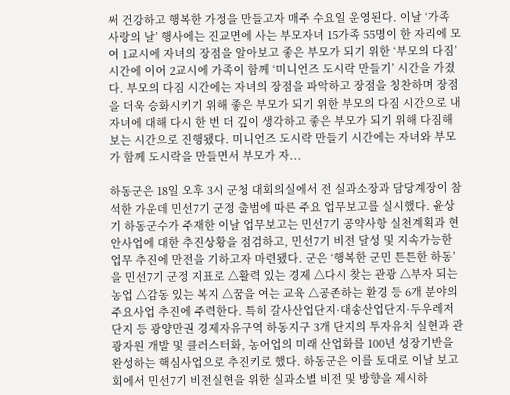써 건강하고 행복한 가정을 만들고자 매주 수요일 운영된다. 이날 ‘가족 사랑의 날’ 행사에는 진교면에 사는 부모자녀 15가족 55명이 한 자리에 모여 1교시에 자녀의 장점을 알아보고 좋은 부모가 되기 위한 ‘부모의 다짐’ 시간에 이어 2교시에 가족이 함께 ‘미니언즈 도시락 만들기’ 시간을 가졌다. 부모의 다짐 시간에는 자녀의 장점을 파악하고 장점을 칭찬하며 장점을 더욱 승화시키기 위해 좋은 부모가 되기 위한 부모의 다짐 시간으로 내 자녀에 대해 다시 한 번 더 깊이 생각하고 좋은 부모가 되기 위해 다짐해 보는 시간으로 진행됐다. 미니언즈 도시락 만들기 시간에는 자녀와 부모가 함께 도시락을 만들면서 부모가 자...

하동군은 18일 오후 3시 군청 대회의실에서 전 실과소장과 담당계장이 참석한 가운데 민선7기 군정 출범에 따른 주요 업무보고를 실시했다. 윤상기 하동군수가 주재한 이날 업무보고는 민선7기 공약사항 실천계획과 현안사업에 대한 추진상황을 점검하고, 민선7기 비전 달성 및 지속가능한 업무 추진에 만전을 기하고자 마련됐다. 군은 ‘행복한 군민 튼튼한 하동’을 민선7기 군정 지표로 △활력 있는 경제 △다시 찾는 관광 △부자 되는 농업 △감동 있는 복지 △꿈을 여는 교육 △공존하는 환경 등 6개 분야의 주요사업 추진에 주력한다. 특히 갈사산업단지·대송산업단지·두우레저단지 등 광양만권 경제자유구역 하동지구 3개 단지의 투자유치 실현과 관광자원 개발 및 클러스터화, 농어업의 미래 산업화를 100년 성장기반을 완성하는 핵심사업으로 추진키로 했다. 하동군은 이를 토대로 이날 보고회에서 민선7기 비전실현을 위한 실과소별 비전 및 방향을 제시하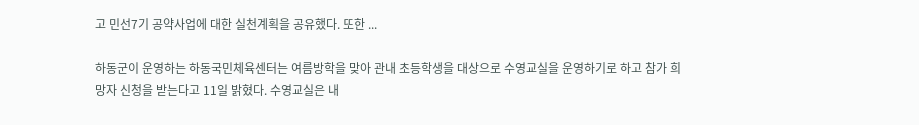고 민선7기 공약사업에 대한 실천계획을 공유했다. 또한 ...

하동군이 운영하는 하동국민체육센터는 여름방학을 맞아 관내 초등학생을 대상으로 수영교실을 운영하기로 하고 참가 희망자 신청을 받는다고 11일 밝혔다. 수영교실은 내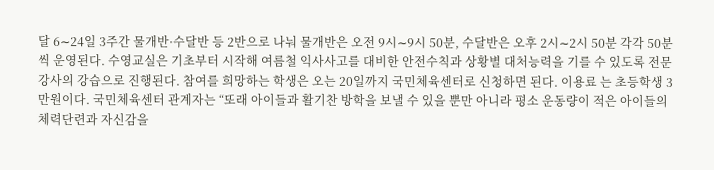달 6∼24일 3주간 물개반·수달반 등 2반으로 나눠 물개반은 오전 9시∼9시 50분, 수달반은 오후 2시∼2시 50분 각각 50분씩 운영된다. 수영교실은 기초부터 시작해 여름철 익사사고를 대비한 안전수칙과 상황별 대처능력을 기를 수 있도록 전문강사의 강습으로 진행된다. 참여를 희망하는 학생은 오는 20일까지 국민체육센터로 신청하면 된다. 이용료 는 초등학생 3만원이다. 국민체육센터 관계자는 “또래 아이들과 활기찬 방학을 보낼 수 있을 뿐만 아니라 평소 운동량이 적은 아이들의 체력단련과 자신감을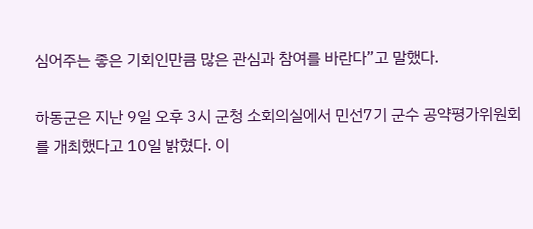심어주는 좋은 기회인만큼 많은 관심과 참여를 바란다”고 말했다.

하동군은 지난 9일 오후 3시 군청 소회의실에서 민선7기 군수 공약평가위원회를 개최했다고 10일 밝혔다. 이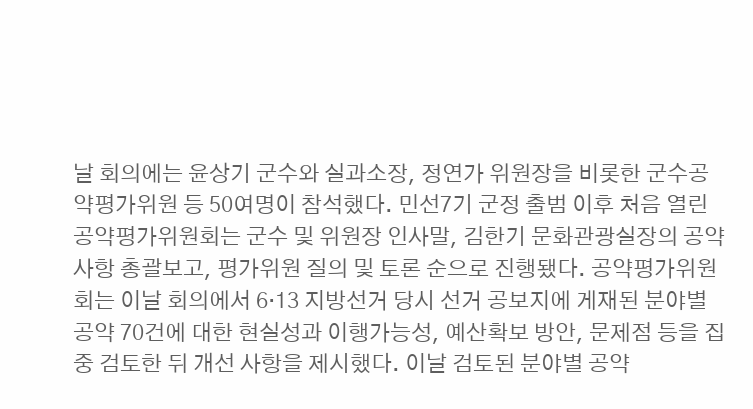날 회의에는 윤상기 군수와 실과소장, 정연가 위원장을 비롯한 군수공약평가위원 등 50여명이 참석했다. 민선7기 군정 출범 이후 처음 열린 공약평가위원회는 군수 및 위원장 인사말, 김한기 문화관광실장의 공약사항 총괄보고, 평가위원 질의 및 토론 순으로 진행됐다. 공약평가위원회는 이날 회의에서 6·13 지방선거 당시 선거 공보지에 게재된 분야별 공약 70건에 대한 현실성과 이행가능성, 예산확보 방안, 문제점 등을 집중 검토한 뒤 개선 사항을 제시했다. 이날 검토된 분야별 공약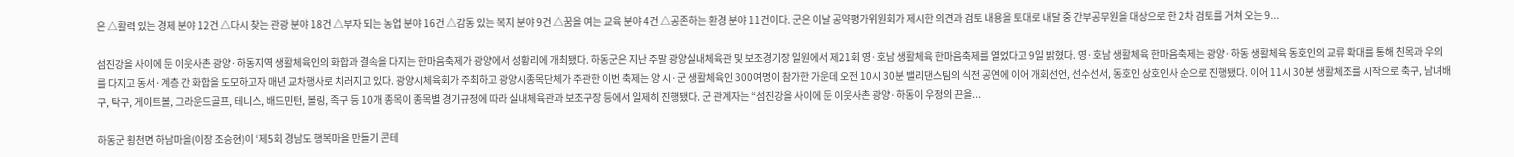은 △활력 있는 경제 분야 12건 △다시 찾는 관광 분야 18건 △부자 되는 농업 분야 16건 △감동 있는 복지 분야 9건 △꿈을 여는 교육 분야 4건 △공존하는 환경 분야 11건이다. 군은 이날 공약평가위원회가 제시한 의견과 검토 내용을 토대로 내달 중 간부공무원을 대상으로 한 2차 검토를 거쳐 오는 9...

섬진강을 사이에 둔 이웃사촌 광양·하동지역 생활체육인의 화합과 결속을 다지는 한마음축제가 광양에서 성황리에 개최됐다. 하동군은 지난 주말 광양실내체육관 및 보조경기장 일원에서 제21회 영·호남 생활체육 한마음축제를 열었다고 9일 밝혔다. 영·호남 생활체육 한마음축제는 광양·하동 생활체육 동호인의 교류 확대를 통해 친목과 우의를 다지고 동서·계층 간 화합을 도모하고자 매년 교차행사로 치러지고 있다. 광양시체육회가 주최하고 광양시종목단체가 주관한 이번 축제는 양 시·군 생활체육인 300여명이 참가한 가운데 오전 10시 30분 밸리댄스팀의 식전 공연에 이어 개회선언, 선수선서, 동호인 상호인사 순으로 진행됐다. 이어 11시 30분 생활체조를 시작으로 축구, 남녀배구, 탁구, 게이트볼, 그라운드골프, 테니스, 배드민턴, 볼링, 족구 등 10개 종목이 종목별 경기규정에 따라 실내체육관과 보조구장 등에서 일제히 진행됐다. 군 관계자는 “섬진강을 사이에 둔 이웃사촌 광양·하동이 우정의 끈을...

하동군 횡천면 하남마을(이장 조승현)이 ‘제5회 경남도 행복마을 만들기 콘테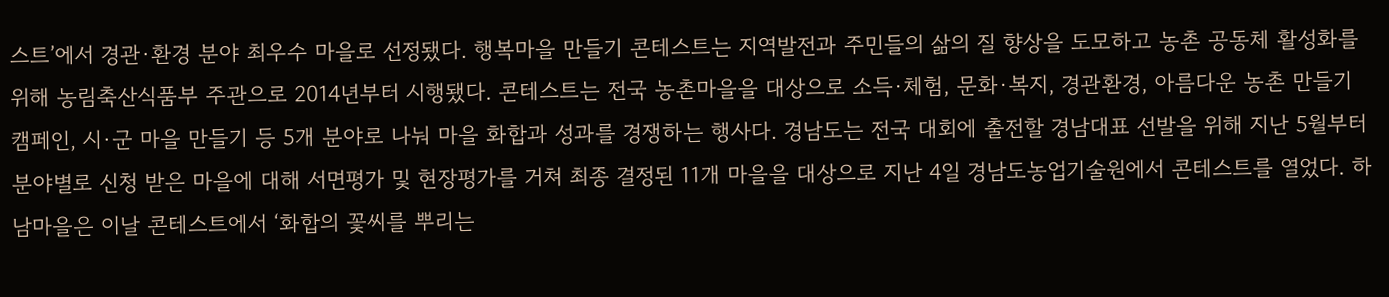스트’에서 경관·환경 분야 최우수 마을로 선정됐다. 행복마을 만들기 콘테스트는 지역발전과 주민들의 삶의 질 향상을 도모하고 농촌 공동체 활성화를 위해 농림축산식품부 주관으로 2014년부터 시행됐다. 콘테스트는 전국 농촌마을을 대상으로 소득·체험, 문화·복지, 경관환경, 아름다운 농촌 만들기 캠페인, 시·군 마을 만들기 등 5개 분야로 나눠 마을 화합과 성과를 경쟁하는 행사다. 경남도는 전국 대회에 출전할 경남대표 선발을 위해 지난 5월부터 분야별로 신청 받은 마을에 대해 서면평가 및 현장평가를 거쳐 최종 결정된 11개 마을을 대상으로 지난 4일 경남도농업기술원에서 콘테스트를 열었다. 하남마을은 이날 콘테스트에서 ‘화합의 꽃씨를 뿌리는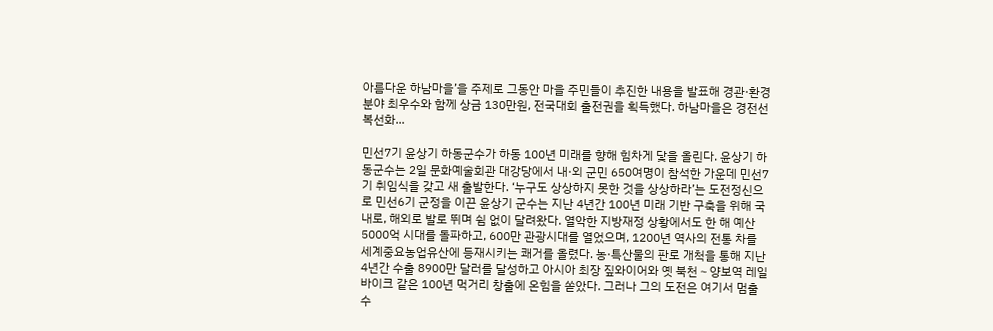아름다운 하남마을’을 주제로 그동안 마을 주민들이 추진한 내용을 발표해 경관·환경 분야 최우수와 함께 상금 130만원, 전국대회 출전권을 획득했다. 하남마을은 경전선 복선화...

민선7기 윤상기 하동군수가 하동 100년 미래를 향해 힘차게 닻을 올린다. 윤상기 하동군수는 2일 문화예술회관 대강당에서 내·외 군민 650여명이 참석한 가운데 민선7기 취임식을 갖고 새 출발한다. ‘누구도 상상하지 못한 것을 상상하라’는 도전정신으로 민선6기 군정을 이끈 윤상기 군수는 지난 4년간 100년 미래 기반 구축을 위해 국내로, 해외로 발로 뛰며 쉼 없이 달려왔다. 열악한 지방재정 상황에서도 한 해 예산 5000억 시대를 돌파하고, 600만 관광시대를 열었으며, 1200년 역사의 전통 차를 세계중요농업유산에 등재시키는 쾌거를 올렸다. 농·특산물의 판로 개척을 통해 지난 4년간 수출 8900만 달러를 달성하고 아시아 최장 짚와이어와 옛 북천∼양보역 레일바이크 같은 100년 먹거리 창출에 온힘을 쏟았다. 그러나 그의 도전은 여기서 멈출 수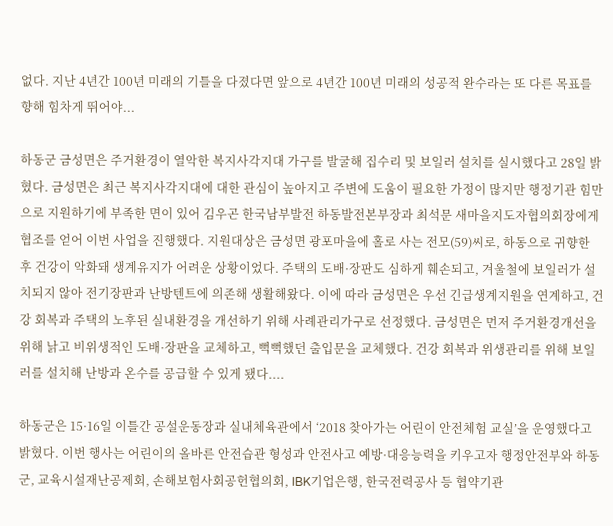없다. 지난 4년간 100년 미래의 기틀을 다졌다면 앞으로 4년간 100년 미래의 성공적 완수라는 또 다른 목표를 향해 힘차게 뛰어야...

하동군 금성면은 주거환경이 열악한 복지사각지대 가구를 발굴해 집수리 및 보일러 설치를 실시했다고 28일 밝혔다. 금성면은 최근 복지사각지대에 대한 관심이 높아지고 주변에 도움이 필요한 가정이 많지만 행정기관 힘만으로 지원하기에 부족한 면이 있어 김우곤 한국남부발전 하동발전본부장과 최석문 새마을지도자협의회장에게 협조를 얻어 이번 사업을 진행했다. 지원대상은 금성면 광포마을에 홀로 사는 전모(59)씨로, 하동으로 귀향한 후 건강이 악화돼 생계유지가 어려운 상황이었다. 주택의 도배·장판도 심하게 훼손되고, 겨울철에 보일러가 설치되지 않아 전기장판과 난방텐트에 의존해 생활해왔다. 이에 따라 금성면은 우선 긴급생계지원을 연계하고, 건강 회복과 주택의 노후된 실내환경을 개선하기 위해 사례관리가구로 선정했다. 금성면은 먼저 주거환경개선을 위해 낡고 비위생적인 도배·장판을 교체하고, 뻑뻑했던 출입문을 교체했다. 건강 회복과 위생관리를 위해 보일러를 설치해 난방과 온수를 공급할 수 있게 됐다....

하동군은 15·16일 이틀간 공설운동장과 실내체육관에서 ‘2018 찾아가는 어린이 안전체험 교실’을 운영했다고 밝혔다. 이번 행사는 어린이의 올바른 안전습관 형성과 안전사고 예방·대응능력을 키우고자 행정안전부와 하동군, 교육시설재난공제회, 손해보험사회공헌협의회, IBK기업은행, 한국전력공사 등 협약기관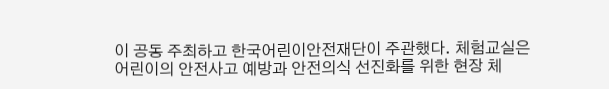이 공동 주최하고 한국어린이안전재단이 주관했다. 체험교실은 어린이의 안전사고 예방과 안전의식 선진화를 위한 현장 체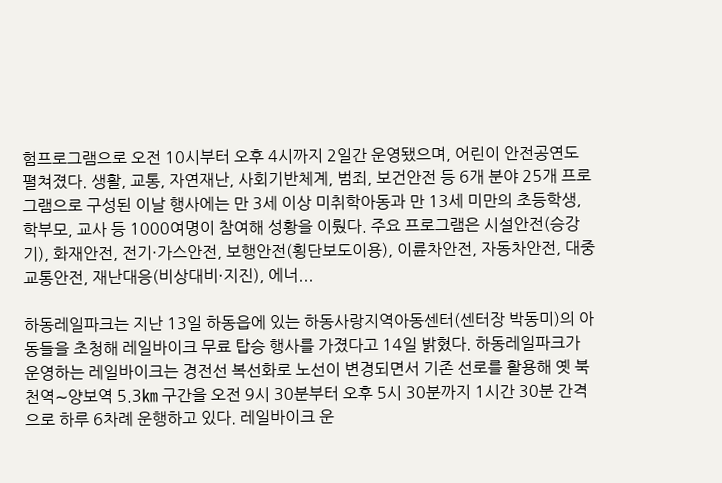험프로그램으로 오전 10시부터 오후 4시까지 2일간 운영됐으며, 어린이 안전공연도 펼쳐졌다. 생활, 교통, 자연재난, 사회기반체계, 범죄, 보건안전 등 6개 분야 25개 프로그램으로 구성된 이날 행사에는 만 3세 이상 미취학아동과 만 13세 미만의 초등학생, 학부모, 교사 등 1000여명이 참여해 성황을 이뤘다. 주요 프로그램은 시설안전(승강기), 화재안전, 전기·가스안전, 보행안전(횡단보도이용), 이륜차안전, 자동차안전, 대중교통안전, 재난대응(비상대비·지진), 에너...

하동레일파크는 지난 13일 하동읍에 있는 하동사랑지역아동센터(센터장 박동미)의 아동들을 초청해 레일바이크 무료 탑승 행사를 가졌다고 14일 밝혔다. 하동레일파크가 운영하는 레일바이크는 경전선 복선화로 노선이 변경되면서 기존 선로를 활용해 옛 북천역∼양보역 5.3㎞ 구간을 오전 9시 30분부터 오후 5시 30분까지 1시간 30분 간격으로 하루 6차례 운행하고 있다. 레일바이크 운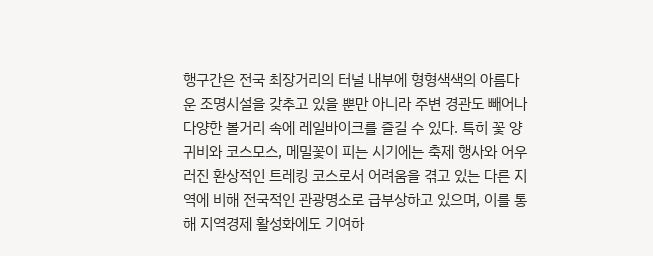행구간은 전국 최장거리의 터널 내부에 형형색색의 아름다운 조명시설을 갖추고 있을 뿐만 아니라 주변 경관도 빼어나 다양한 볼거리 속에 레일바이크를 즐길 수 있다. 특히 꽃 양귀비와 코스모스, 메밀꽃이 피는 시기에는 축제 행사와 어우러진 환상적인 트레킹 코스로서 어려움을 겪고 있는 다른 지역에 비해 전국적인 관광명소로 급부상하고 있으며, 이를 통해 지역경제 활성화에도 기여하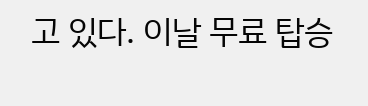고 있다. 이날 무료 탑승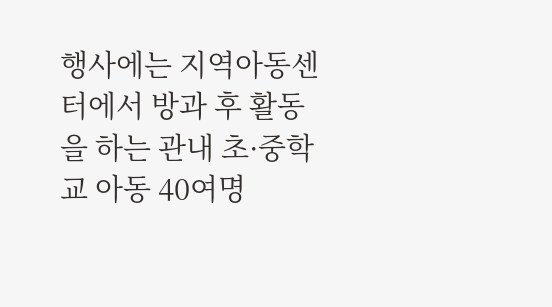행사에는 지역아동센터에서 방과 후 활동을 하는 관내 초·중학교 아동 40여명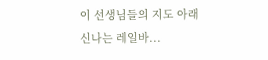이 선생님들의 지도 아래 신나는 레일바...